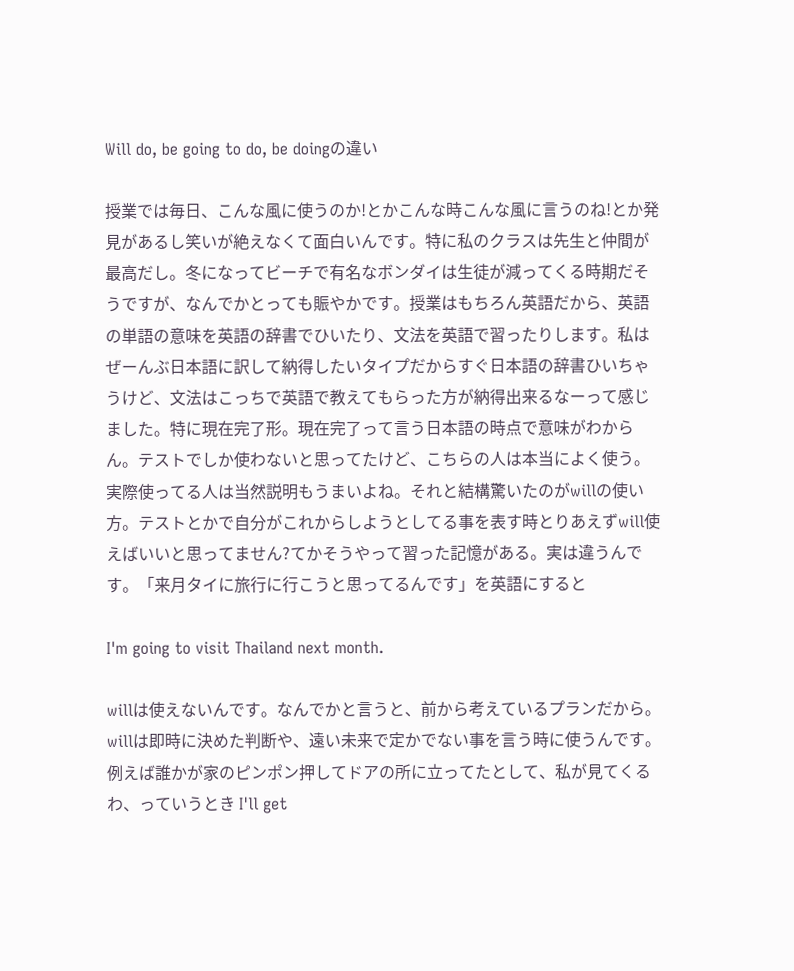Will do, be going to do, be doingの違い

授業では毎日、こんな風に使うのか!とかこんな時こんな風に言うのね!とか発見があるし笑いが絶えなくて面白いんです。特に私のクラスは先生と仲間が最高だし。冬になってビーチで有名なボンダイは生徒が減ってくる時期だそうですが、なんでかとっても賑やかです。授業はもちろん英語だから、英語の単語の意味を英語の辞書でひいたり、文法を英語で習ったりします。私はぜーんぶ日本語に訳して納得したいタイプだからすぐ日本語の辞書ひいちゃうけど、文法はこっちで英語で教えてもらった方が納得出来るなーって感じました。特に現在完了形。現在完了って言う日本語の時点で意味がわからん。テストでしか使わないと思ってたけど、こちらの人は本当によく使う。実際使ってる人は当然説明もうまいよね。それと結構驚いたのがwillの使い方。テストとかで自分がこれからしようとしてる事を表す時とりあえずwill使えばいいと思ってません?てかそうやって習った記憶がある。実は違うんです。「来月タイに旅行に行こうと思ってるんです」を英語にすると

I'm going to visit Thailand next month.

willは使えないんです。なんでかと言うと、前から考えているプランだから。willは即時に決めた判断や、遠い未来で定かでない事を言う時に使うんです。例えば誰かが家のピンポン押してドアの所に立ってたとして、私が見てくるわ、っていうとき I'll get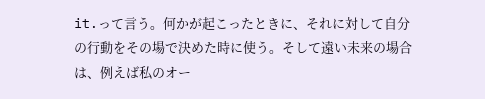it.って言う。何かが起こったときに、それに対して自分の行動をその場で決めた時に使う。そして遠い未来の場合は、例えば私のオー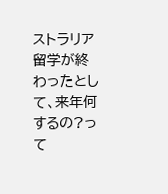ストラリア留学が終わったとして、来年何するの?って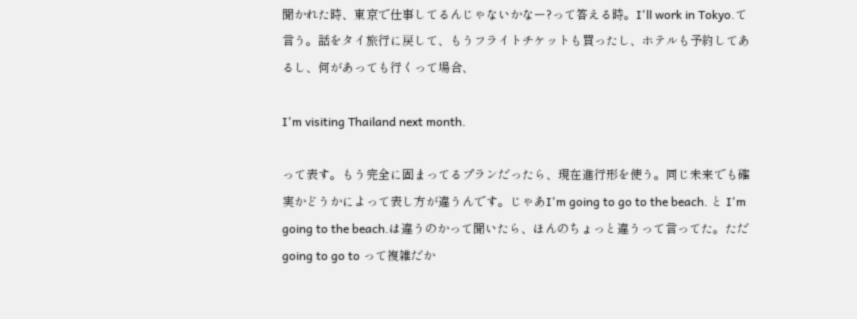聞かれた時、東京で仕事してるんじゃないかなー?って答える時。I'll work in Tokyo.て言う。話をタイ旅行に戻して、もうフライトチケットも買ったし、ホテルも予約してあるし、何があっても行くって場合、

I'm visiting Thailand next month.

って表す。もう完全に固まってるプランだったら、現在進行形を使う。同じ未来でも確実かどうかによって表し方が違うんです。じゃあI'm going to go to the beach. と I'm going to the beach.は違うのかって聞いたら、ほんのちょっと違うって言ってた。ただ going to go to って複雑だか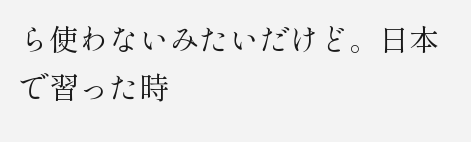ら使わないみたいだけど。日本で習った時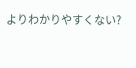よりわかりやすくない?